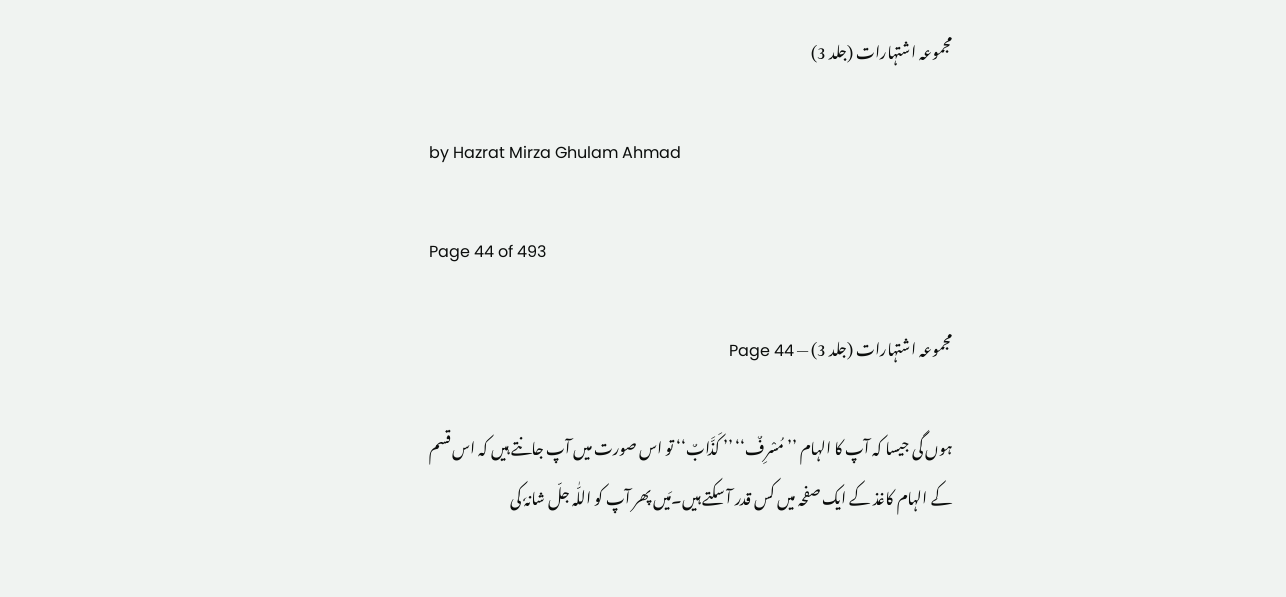مجموعہ اشتہارات (جلد 3)

by Hazrat Mirza Ghulam Ahmad

Page 44 of 493

مجموعہ اشتہارات (جلد 3) — Page 44

ہوں گی جیسا کہ آپ کا الہام ’’ مُسْرِفٌ‘‘ ’’ کَذَّابٌ‘‘ تو اس صورت میں آپ جانتے ہیں کہ اس قسم کے الہام کاغذ کے ایک صفحہ میں کس قدر آ سکتے ہیں۔مَیں پھر آپ کو اللّٰہ جلّ شانہٗ کی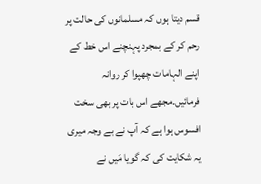قسم دیتا ہوں کہ مسلمانوں کی حالت پر رحم کر کے بمجرد پہنچنے اس خط کے اپنے الہامات چھپوا کر روانہ فرمائیں۔مجھے اس بات پر بھی سخت افسوس ہوا ہے کہ آپ نے بے وجہ میری یہ شکایت کی کہ گویا مَیں نے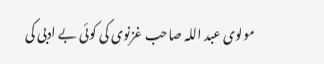مولوی عبد اللہ صاحب غزنوی کی کوئی بے ادبی کی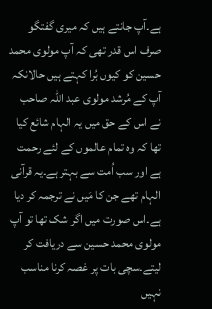ہے۔آپ جانتے ہیں کہ میری گفتگو صرف اس قدر تھی کہ آپ مولوی محمد حسین کو کیوں بُرا کہتے ہیں حالانکہ آپ کے مُرشد مولوی عبد اللہ صاحب نے اس کے حق میں یہ الہام شائع کیا تھا کہ وہ تمام عالموں کے لئے رحمت ہے اور سب اُمت سے بہتر ہے۔یہ قرآنی الہام تھے جن کا مَیں نے ترجمہ کر دیا ہے۔اس صورت میں اگر شک تھا تو آپ مولوی محمد حسین سے دریافت کر لیتے۔سچی بات پر غصہ کرنا مناسب نہیں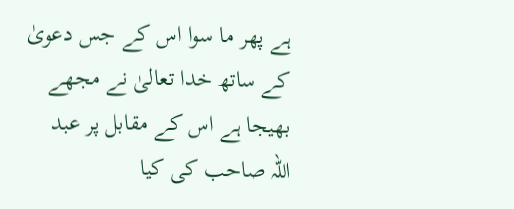ہے پھر ما سوا اس کے جس دعویٰ کے ساتھ خدا تعالیٰ نے مجھے بھیجا ہے اس کے مقابل پر عبد اللہ صاحب کی کیا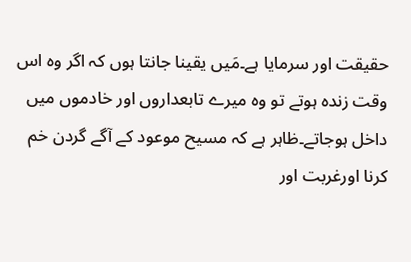حقیقت اور سرمایا ہے۔مَیں یقینا جانتا ہوں کہ اگر وہ اس وقت زندہ ہوتے تو وہ میرے تابعداروں اور خادموں میں داخل ہوجاتے۔ظاہر ہے کہ مسیح موعود کے آگے گردن خم کرنا اورغربت اور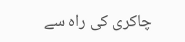چاکری کی راہ سے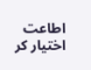اطاعت اختیار کر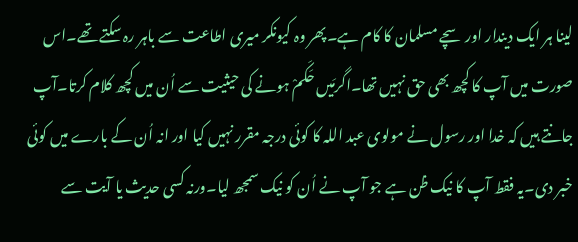لینا ہر ایک دیندار اور سچے مسلمان کا کام ہے۔پھر وہ کیونکر میری اطاعت سے باہر رہ سکتے تھے۔اس صورت میں آپ کا کچھ بھی حق نہیں تھا۔اگرمَیں حَکَمْ ہونے کی حیثیت سے اُن میں کچھ کلام کرتا۔آپ جانتے ہیں کہ خدا اور رسول نے مولوی عبد اللہ کا کوئی درجہ مقرر نہیں کیا اور انہ اُن کے بارے میں کوئی خبر دی۔یہ فقط آپ کا نیک ظن ہے جو آپ نے اُن کو نیک سمجھ لیا۔ورنہ کسی حدیث یا آیت سے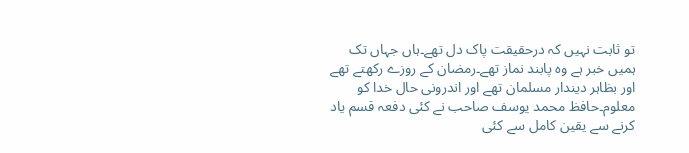تو ثابت نہیں کہ درحقیقت پاک دل تھے۔ہاں جہاں تک ہمیں خبر ہے وہ پابند نماز تھے۔رمضان کے روزے رکھتے تھے اور بظاہر دیندار مسلمان تھے اور اندرونی حال خدا کو معلوم۔حافظ محمد یوسف صاحب نے کئی دفعہ قسم یاد کرنے سے یقین کامل سے کئی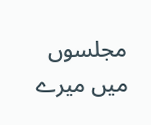مجلسوں میں میرے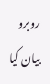روبرو بیان کیا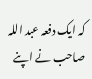کہ ایک دفعہ عبد اللہ صاحب نے اپنے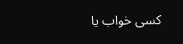کسی خواب یا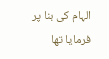الہام کی بنا پر فرمایا تھا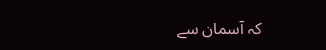کہ آسمان سے